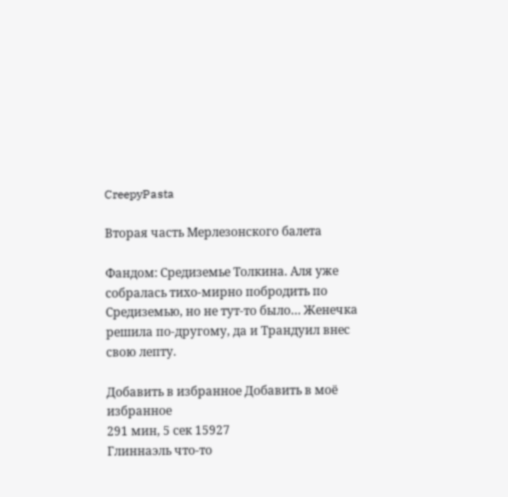CreepyPasta

Вторая часть Мерлезонского балета

Фандом: Средиземье Толкина. Аля уже собралась тихо-мирно побродить по Средиземью, но не тут-то было… Женечка решила по-другому, да и Трандуил внес свою лепту.

Добавить в избранное Добавить в моё избранное
291 мин, 5 сек 15927
Глиннаэль что-то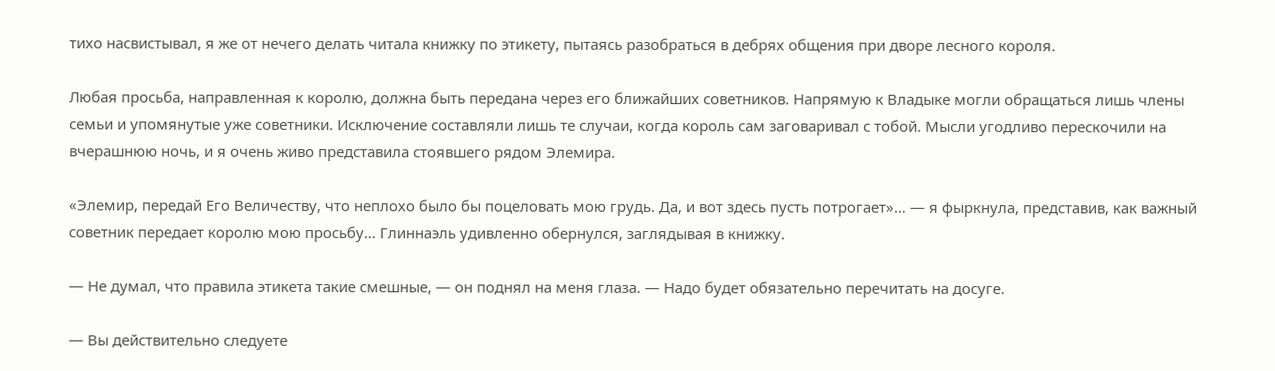тихо насвистывал, я же от нечего делать читала книжку по этикету, пытаясь разобраться в дебрях общения при дворе лесного короля.

Любая просьба, направленная к королю, должна быть передана через его ближайших советников. Напрямую к Владыке могли обращаться лишь члены семьи и упомянутые уже советники. Исключение составляли лишь те случаи, когда король сам заговаривал с тобой. Мысли угодливо перескочили на вчерашнюю ночь, и я очень живо представила стоявшего рядом Элемира.

«Элемир, передай Его Величеству, что неплохо было бы поцеловать мою грудь. Да, и вот здесь пусть потрогает»… — я фыркнула, представив, как важный советник передает королю мою просьбу… Глиннаэль удивленно обернулся, заглядывая в книжку.

— Не думал, что правила этикета такие смешные, — он поднял на меня глаза. — Надо будет обязательно перечитать на досуге.

— Вы действительно следуете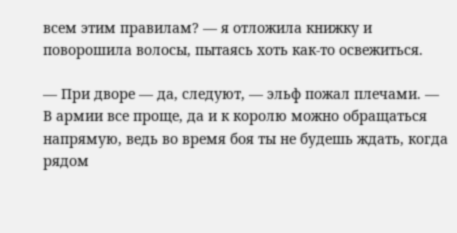всем этим правилам? — я отложила книжку и поворошила волосы, пытаясь хоть как-то освежиться.

— При дворе — да, следуют, — эльф пожал плечами. — В армии все проще, да и к королю можно обращаться напрямую, ведь во время боя ты не будешь ждать, когда рядом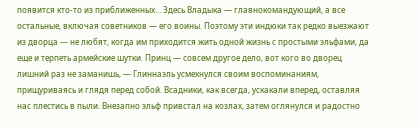появится кто-то из приближенных… Здесь Владыка — главнокомандующий, а все остальные, включая советников — его воины. Поэтому эти индюки так редко выезжают из дворца — не любят, когда им приходится жить одной жизнь с простыми эльфами, да еще и терпеть армейские шутки. Принц — совсем другое дело, вот кого во дворец лишний раз не заманишь, — Глиннаэль усмехнулся своим воспоминаниям, прищуриваясь и глядя перед собой. Всадники, как всегда, ускакали вперед, оставляя нас плестись в пыли. Внезапно эльф привстал на козлах, затем оглянулся и радостно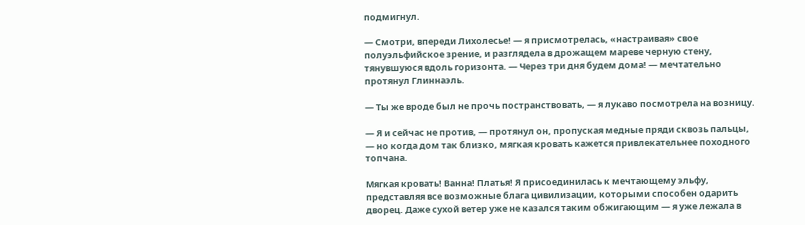подмигнул.

— Смотри, впереди Лихолесье! — я присмотрелась, «настраивая» свое полуэльфийское зрение, и разглядела в дрожащем мареве черную стену, тянувшуюся вдоль горизонта. — Через три дня будем дома! — мечтательно протянул Глиннаэль.

— Ты же вроде был не прочь постранствовать, — я лукаво посмотрела на возницу.

— Я и сейчас не против, — протянул он, пропуская медные пряди сквозь пальцы, — но когда дом так близко, мягкая кровать кажется привлекательнее походного топчана.

Мягкая кровать! Ванна! Платья! Я присоединилась к мечтающему эльфу, представляя все возможные блага цивилизации, которыми способен одарить дворец. Даже сухой ветер уже не казался таким обжигающим — я уже лежала в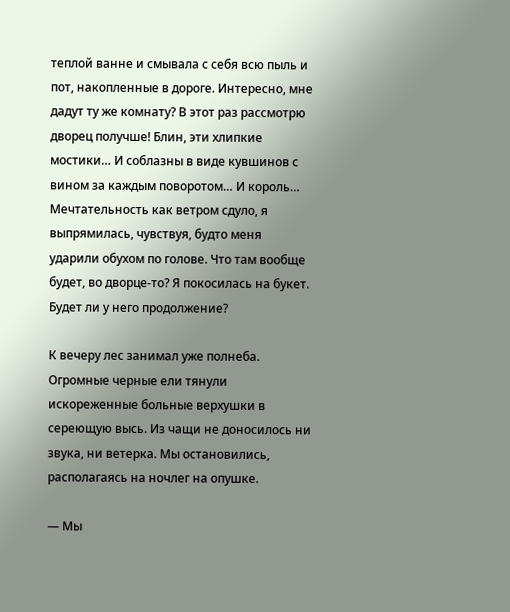теплой ванне и смывала с себя всю пыль и пот, накопленные в дороге. Интересно, мне дадут ту же комнату? В этот раз рассмотрю дворец получше! Блин, эти хлипкие мостики… И соблазны в виде кувшинов с вином за каждым поворотом… И король… Мечтательность как ветром сдуло, я выпрямилась, чувствуя, будто меня ударили обухом по голове. Что там вообще будет, во дворце-то? Я покосилась на букет. Будет ли у него продолжение?

К вечеру лес занимал уже полнеба. Огромные черные ели тянули искореженные больные верхушки в сереющую высь. Из чащи не доносилось ни звука, ни ветерка. Мы остановились, располагаясь на ночлег на опушке.

— Мы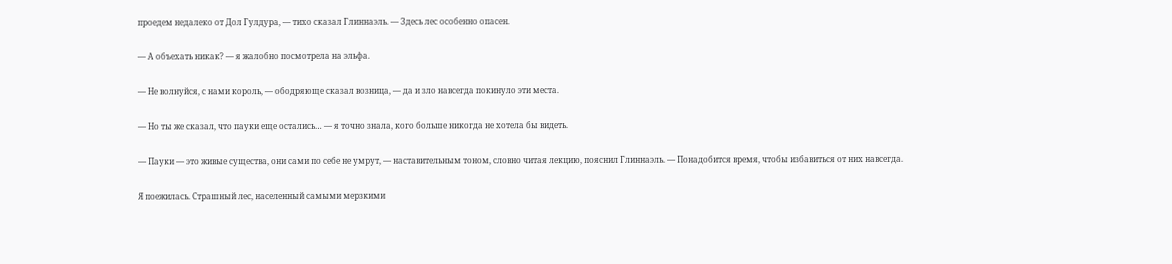проедем недалеко от Дол Гулдура, — тихо сказал Глиннаэль. — Здесь лес особенно опасен.

— А объехать никак? — я жалобно посмотрела на эльфа.

— Не волнуйся, с нами король, — ободряюще сказал возница, — да и зло навсегда покинуло эти места.

— Но ты же сказал, что пауки еще остались… — я точно знала, кого больше никогда не хотела бы видеть.

— Пауки — это живые существа, они сами по себе не умрут, — наставительным тоном, словно читая лекцию, пояснил Глиннаэль. — Понадобится время, чтобы избавиться от них навсегда.

Я поежилась. Страшный лес, населенный самыми мерзкими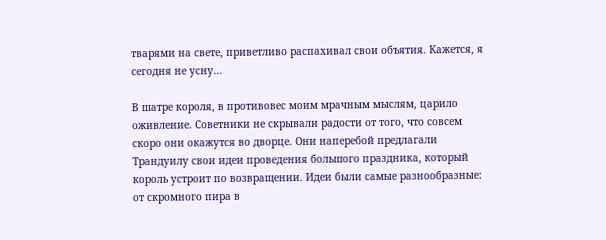тварями на свете, приветливо распахивал свои объятия. Кажется, я сегодня не усну…

В шатре короля, в противовес моим мрачным мыслям, царило оживление. Советники не скрывали радости от того, что совсем скоро они окажутся во дворце. Они наперебой предлагали Трандуилу свои идеи проведения большого праздника, который король устроит по возвращении. Идеи были самые разнообразные: от скромного пира в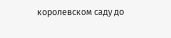королевском саду до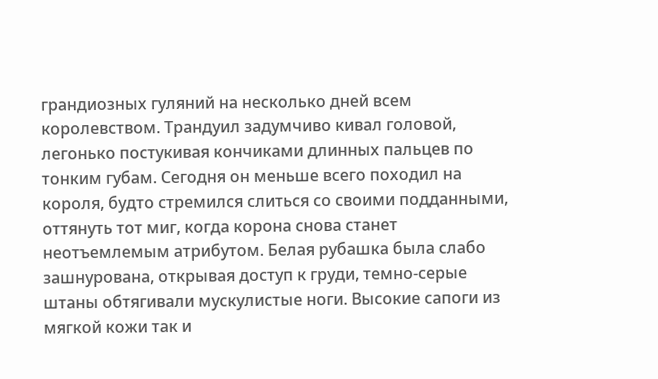грандиозных гуляний на несколько дней всем королевством. Трандуил задумчиво кивал головой, легонько постукивая кончиками длинных пальцев по тонким губам. Сегодня он меньше всего походил на короля, будто стремился слиться со своими подданными, оттянуть тот миг, когда корона снова станет неотъемлемым атрибутом. Белая рубашка была слабо зашнурована, открывая доступ к груди, темно-серые штаны обтягивали мускулистые ноги. Высокие сапоги из мягкой кожи так и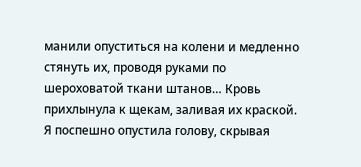манили опуститься на колени и медленно стянуть их, проводя руками по шероховатой ткани штанов… Кровь прихлынула к щекам, заливая их краской. Я поспешно опустила голову, скрывая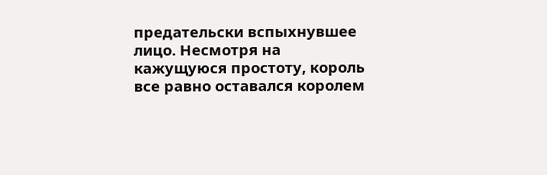предательски вспыхнувшее лицо. Несмотря на кажущуюся простоту, король все равно оставался королем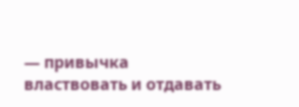— привычка властвовать и отдавать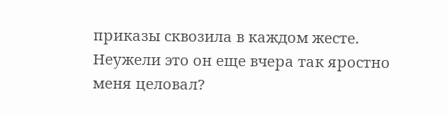приказы сквозила в каждом жесте. Неужели это он еще вчера так яростно меня целовал?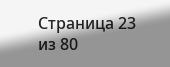Страница 23 из 80